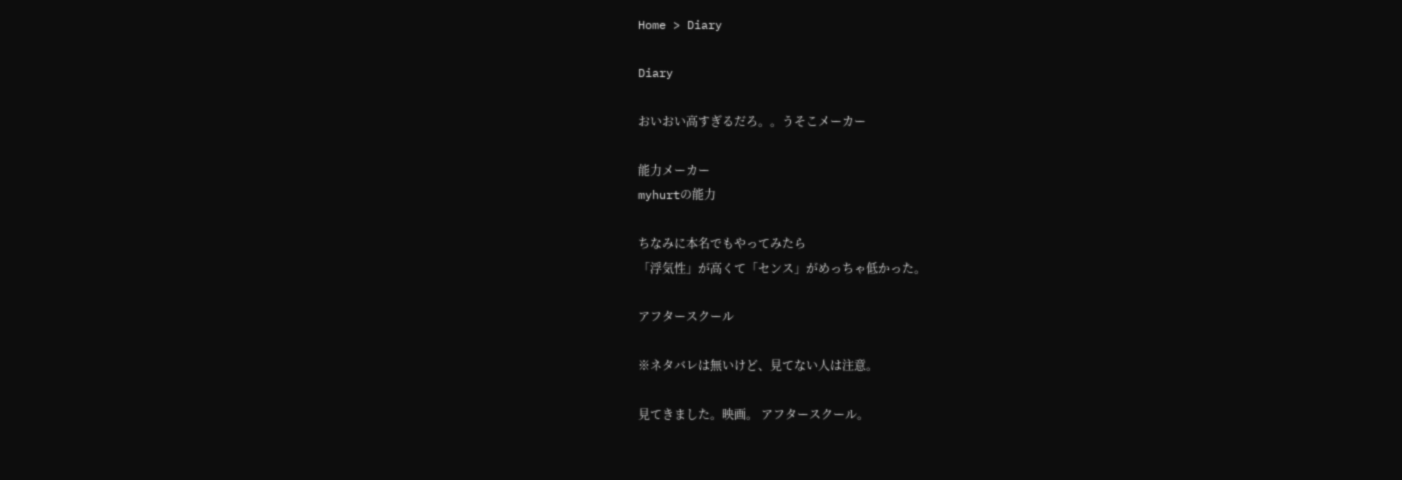Home > Diary

Diary

おいおい高すぎるだろ。。うそこメーカー

能力メーカー
myhurtの能力

ちなみに本名でもやってみたら
「浮気性」が高くて「センス」がめっちゃ低かった。

アフタースクール

※ネタバレは無いけど、見てない人は注意。

見てきました。映画。 アフタースクール。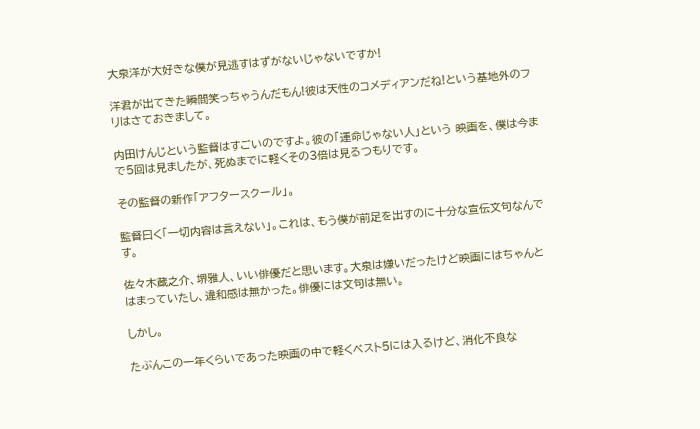大泉洋が大好きな僕が見逃すはずがないじゃないですか!

洋君が出てきた瞬間笑っちゃうんだもん!彼は天性のコメディアンだね!という基地外のフリはさておきまして。

内田けんじという監督はすごいのですよ。彼の「運命じゃない人」という 映画を、僕は今まで5回は見ましたが、死ぬまでに軽くその3倍は見るつもりです。

その監督の新作「アフタースクール」。

監督曰く「一切内容は言えない」。これは、もう僕が前足を出すのに十分な宣伝文句なんです。

佐々木蔵之介、堺雅人、いい俳優だと思います。大泉は嫌いだったけど映画にはちゃんとはまっていたし、違和感は無かった。俳優には文句は無い。

しかし。

たぶんこの一年くらいであった映画の中で軽くベスト5には入るけど、消化不良な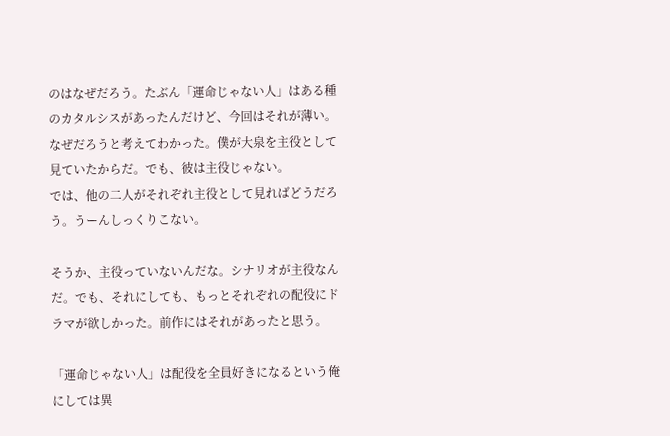のはなぜだろう。たぶん「運命じゃない人」はある種のカタルシスがあったんだけど、今回はそれが薄い。なぜだろうと考えてわかった。僕が大泉を主役として見ていたからだ。でも、彼は主役じゃない。
では、他の二人がそれぞれ主役として見ればどうだろう。うーんしっくりこない。

そうか、主役っていないんだな。シナリオが主役なんだ。でも、それにしても、もっとそれぞれの配役にドラマが欲しかった。前作にはそれがあったと思う。

「運命じゃない人」は配役を全員好きになるという俺にしては異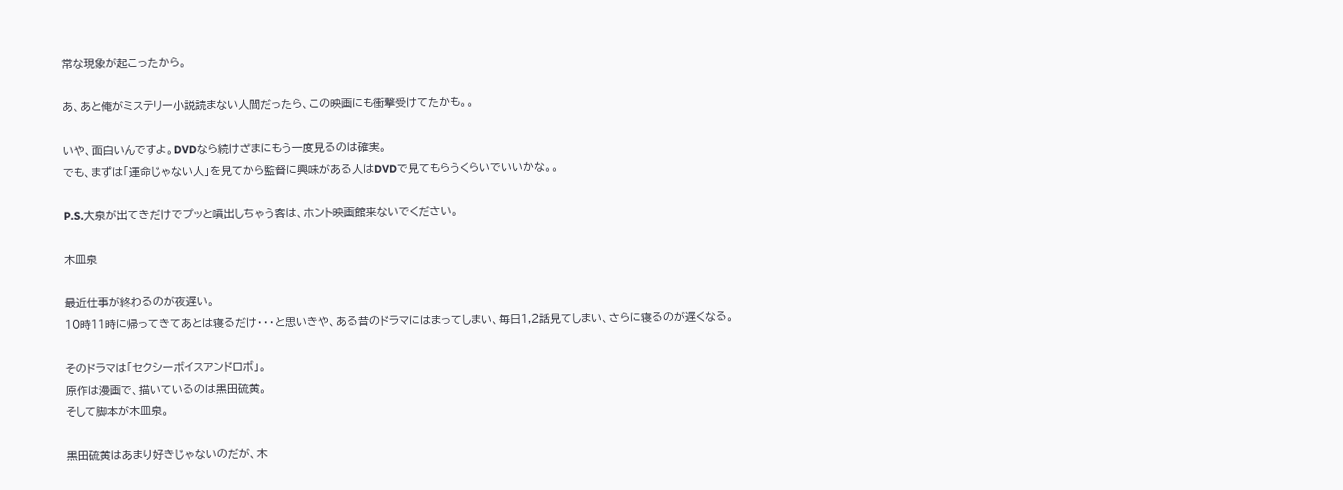常な現象が起こったから。

あ、あと俺がミステリー小説読まない人間だったら、この映画にも衝撃受けてたかも。。

いや、面白いんですよ。DVDなら続けざまにもう一度見るのは確実。
でも、まずは「運命じゃない人」を見てから監督に興味がある人はDVDで見てもらうくらいでいいかな。。

P.S.大泉が出てきだけでプッと噴出しちゃう客は、ホント映画館来ないでください。

木皿泉

最近仕事が終わるのが夜遅い。
10時11時に帰ってきてあとは寝るだけ・・・と思いきや、ある昔のドラマにはまってしまい、毎日1,2話見てしまい、さらに寝るのが遅くなる。

そのドラマは「セクシーボイスアンドロボ」。
原作は漫画で、描いているのは黒田硫黄。
そして脚本が木皿泉。

黒田硫黄はあまり好きじゃないのだが、木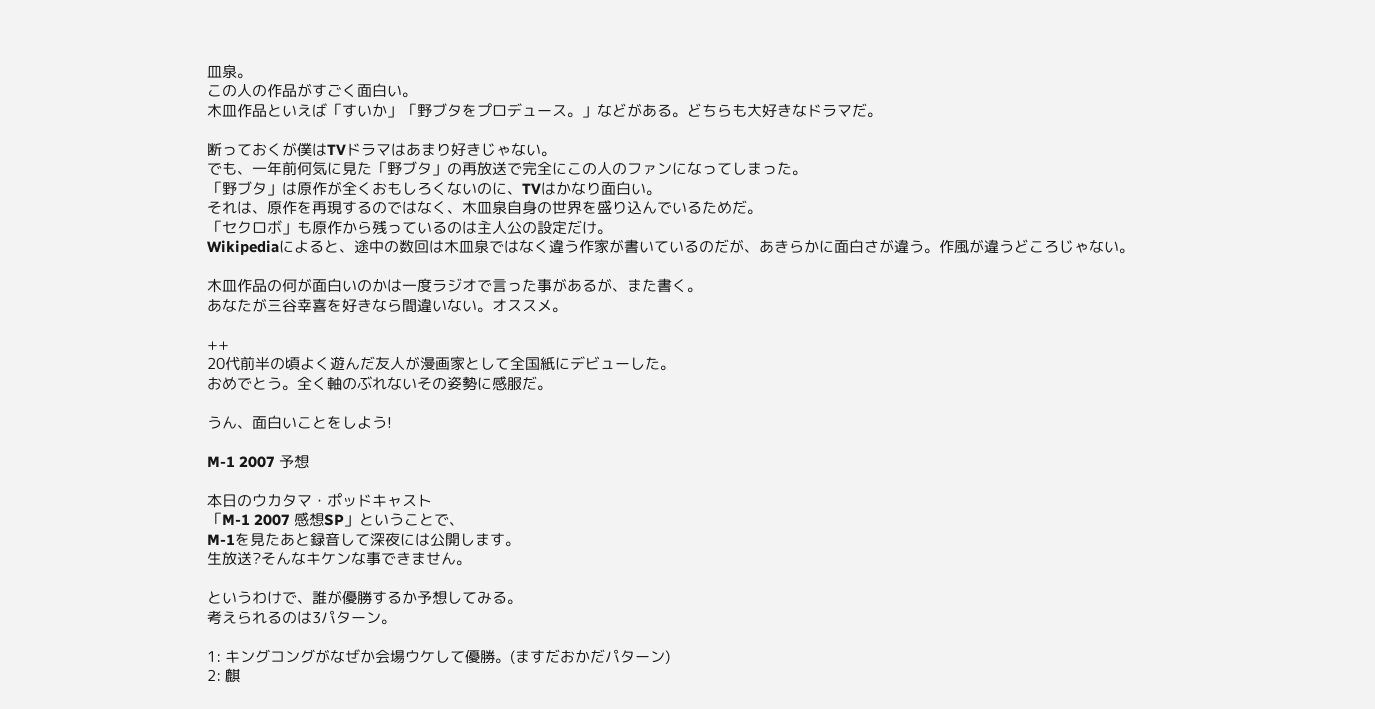皿泉。
この人の作品がすごく面白い。
木皿作品といえば「すいか」「野ブタをプロデュース。」などがある。どちらも大好きなドラマだ。

断っておくが僕はTVドラマはあまり好きじゃない。
でも、一年前何気に見た「野ブタ」の再放送で完全にこの人のファンになってしまった。
「野ブタ」は原作が全くおもしろくないのに、TVはかなり面白い。
それは、原作を再現するのではなく、木皿泉自身の世界を盛り込んでいるためだ。
「セクロボ」も原作から残っているのは主人公の設定だけ。
Wikipediaによると、途中の数回は木皿泉ではなく違う作家が書いているのだが、あきらかに面白さが違う。作風が違うどころじゃない。

木皿作品の何が面白いのかは一度ラジオで言った事があるが、また書く。
あなたが三谷幸喜を好きなら間違いない。オススメ。

++
20代前半の頃よく遊んだ友人が漫画家として全国紙にデビューした。
おめでとう。全く軸のぶれないその姿勢に感服だ。

うん、面白いことをしよう!

M-1 2007 予想

本日のウカタマ・ポッドキャスト
「M-1 2007 感想SP」ということで、
M-1を見たあと録音して深夜には公開します。
生放送?そんなキケンな事できません。

というわけで、誰が優勝するか予想してみる。
考えられるのは3パターン。

1: キングコングがなぜか会場ウケして優勝。(ますだおかだパターン)
2: 麒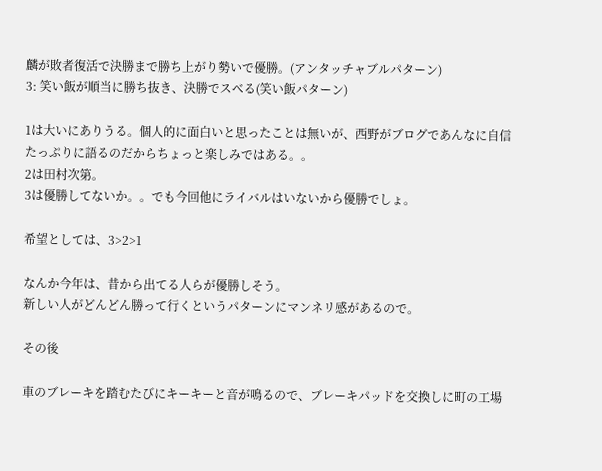麟が敗者復活で決勝まで勝ち上がり勢いで優勝。(アンタッチャブルパターン)
3: 笑い飯が順当に勝ち抜き、決勝でスベる(笑い飯パターン)

1は大いにありうる。個人的に面白いと思ったことは無いが、西野がブログであんなに自信たっぷりに語るのだからちょっと楽しみではある。。
2は田村次第。
3は優勝してないか。。でも今回他にライバルはいないから優勝でしょ。

希望としては、3>2>1

なんか今年は、昔から出てる人らが優勝しそう。
新しい人がどんどん勝って行くというパターンにマンネリ感があるので。

その後

車のブレーキを踏むたびにキーキーと音が鳴るので、ブレーキパッドを交換しに町の工場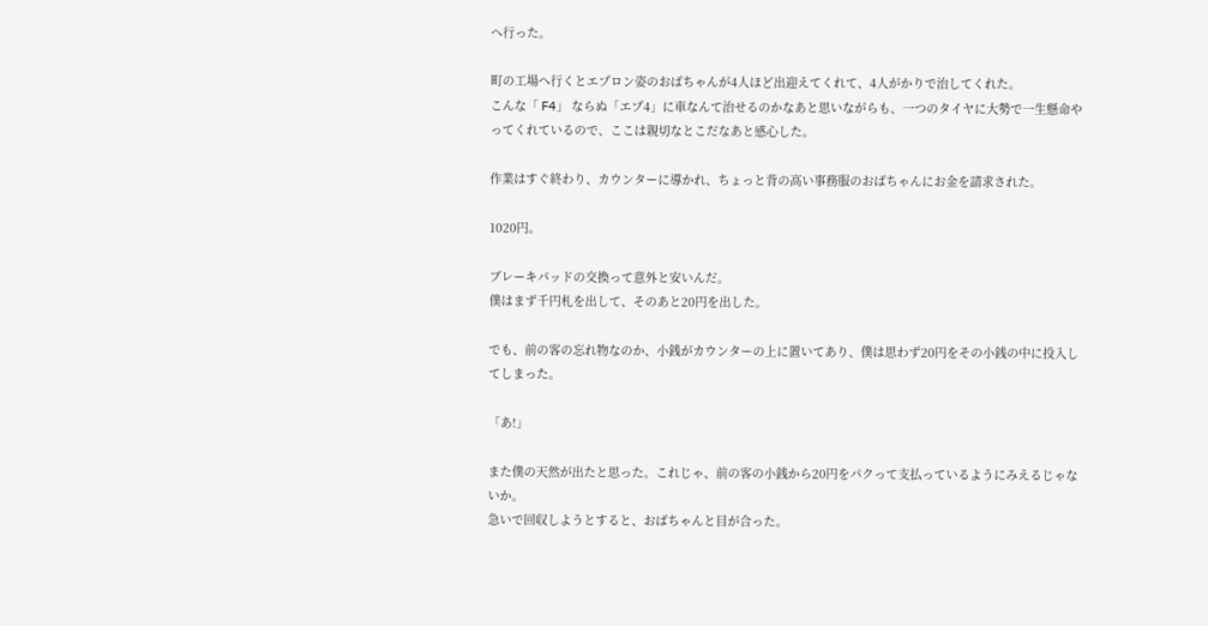へ行った。

町の工場へ行くとエプロン姿のおばちゃんが4人ほど出迎えてくれて、4人がかりで治してくれた。
こんな「 F4」 ならぬ「エプ4」に車なんて治せるのかなあと思いながらも、一つのタイヤに大勢で一生懸命やってくれているので、ここは親切なとこだなあと感心した。

作業はすぐ終わり、カウンターに導かれ、ちょっと背の高い事務服のおばちゃんにお金を請求された。

1020円。

ブレーキパッドの交換って意外と安いんだ。
僕はまず千円札を出して、そのあと20円を出した。

でも、前の客の忘れ物なのか、小銭がカウンターの上に置いてあり、僕は思わず20円をその小銭の中に投入してしまった。

「あ!」

また僕の天然が出たと思った。これじゃ、前の客の小銭から20円をパクって支払っているようにみえるじゃないか。
急いで回収しようとすると、おばちゃんと目が合った。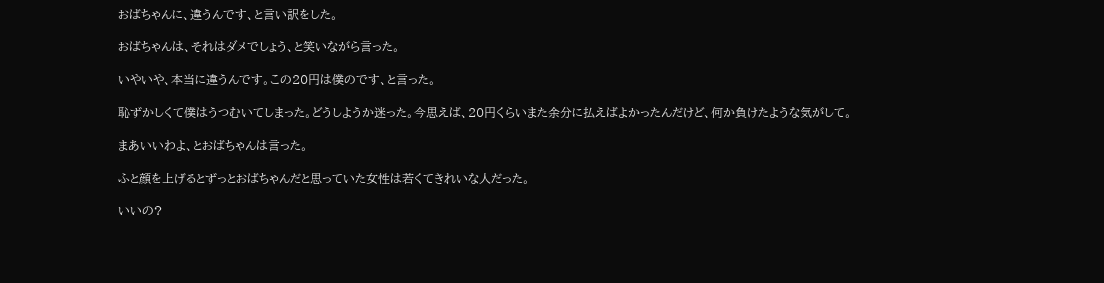おばちゃんに、違うんです、と言い訳をした。

おばちゃんは、それはダメでしょう、と笑いながら言った。

いやいや、本当に違うんです。この20円は僕のです、と言った。

恥ずかしくて僕はうつむいてしまった。どうしようか迷った。今思えば、20円くらいまた余分に払えばよかったんだけど、何か負けたような気がして。

まあいいわよ、とおばちゃんは言った。

ふと顔を上げるとずっとおばちゃんだと思っていた女性は若くてきれいな人だった。

いいの?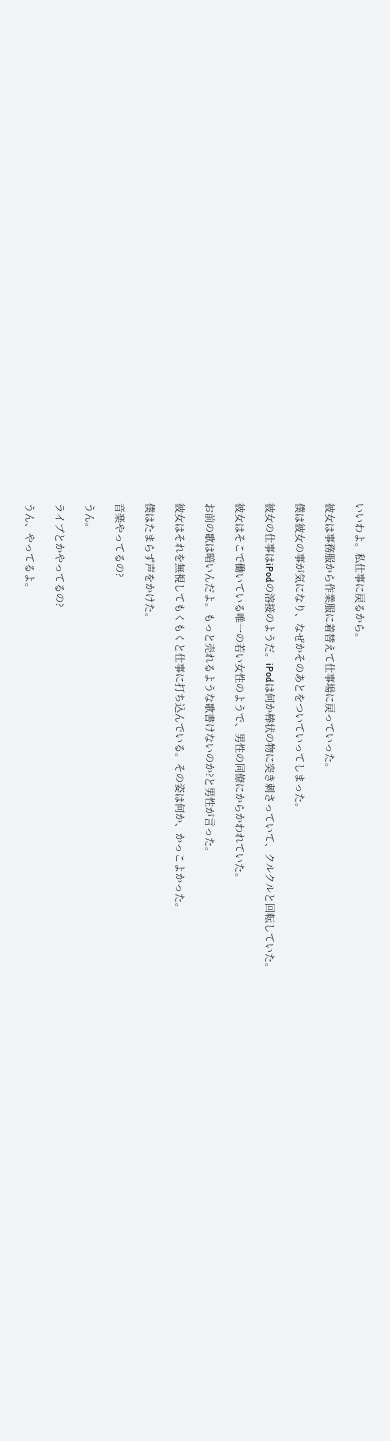いいわよ。私仕事に戻るから。

彼女は事務服から作業服に着替えて仕事場に戻っていった。

僕は彼女の事が気になり、なぜかそのあとをついていってしまった。

彼女の仕事はiPodの溶接のようだ。iPodは何か棒状の物に突き刺さっていて、クルクルと回転していた。

彼女はそこで働いている唯一の若い女性のようで、男性の同僚にからかわれていた。

お前の歌は暗いんだよ。もっと売れるような歌書けないのか?と男性が言った。

彼女はそれを無視してもくもくと仕事に打ち込んでいる。その姿は何か、かっこよかった。

僕はたまらず声をかけた。

音楽やってるの?

うん。

ライブとかやってるの?

うん、やってるよ。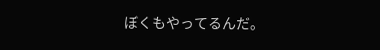ぼくもやってるんだ。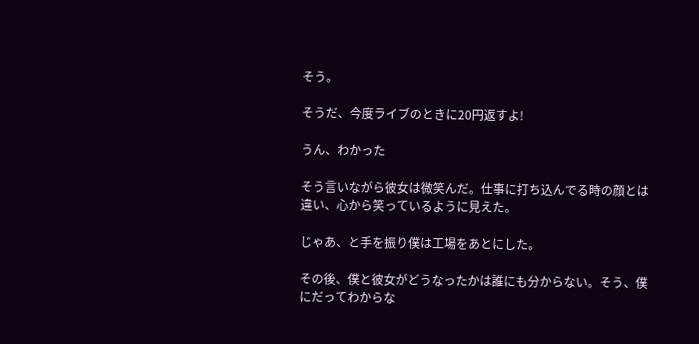そう。

そうだ、今度ライブのときに20円返すよ!

うん、わかった

そう言いながら彼女は微笑んだ。仕事に打ち込んでる時の顔とは違い、心から笑っているように見えた。

じゃあ、と手を振り僕は工場をあとにした。

その後、僕と彼女がどうなったかは誰にも分からない。そう、僕にだってわからな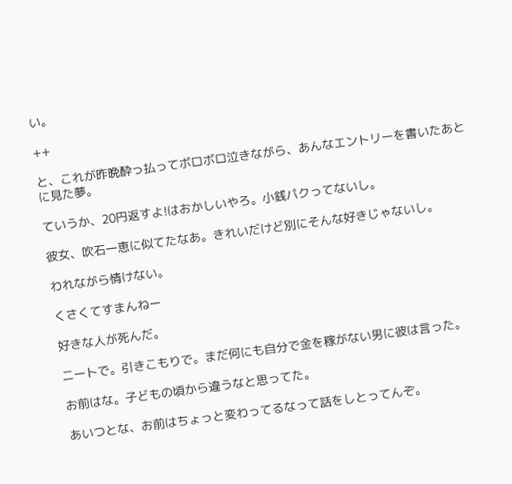い。

++

と、これが昨晩酔っ払ってボロボロ泣きながら、あんなエントリーを書いたあとに見た夢。

ていうか、20円返すよ!はおかしいやろ。小銭パクってないし。

彼女、吹石一恵に似てたなあ。きれいだけど別にそんな好きじゃないし。

われながら情けない。

くさくてすまんねー

好きな人が死んだ。

ニートで。引きこもりで。まだ何にも自分で金を稼がない男に彼は言った。

お前はな。子どもの頃から違うなと思ってた。

あいつとな、お前はちょっと変わってるなって話をしとってんぞ。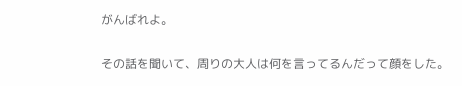がんばれよ。

その話を聞いて、周りの大人は何を言ってるんだって顔をした。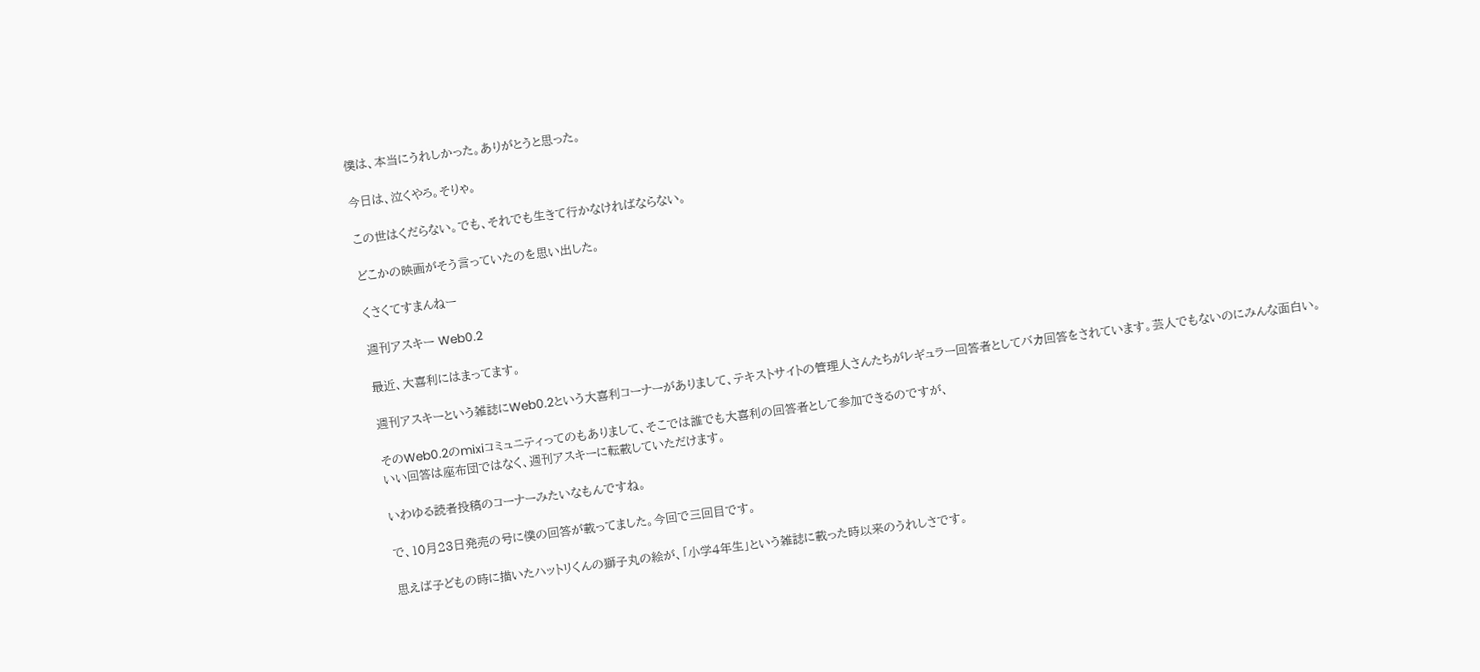僕は、本当にうれしかった。ありがとうと思った。

今日は、泣くやろ。そりゃ。

この世はくだらない。でも、それでも生きて行かなければならない。

どこかの映画がそう言っていたのを思い出した。

くさくてすまんねー

週刊アスキー Web0.2

最近、大喜利にはまってます。

週刊アスキーという雑誌にWeb0.2という大喜利コーナーがありまして、テキストサイトの管理人さんたちがレギュラー回答者としてバカ回答をされています。芸人でもないのにみんな面白い。

そのWeb0.2のmixiコミュニティってのもありまして、そこでは誰でも大喜利の回答者として参加できるのですが、
いい回答は座布団ではなく、週刊アスキーに転載していただけます。

いわゆる読者投稿のコーナーみたいなもんですね。

で、10月23日発売の号に僕の回答が載ってました。今回で三回目です。

思えば子どもの時に描いたハットリくんの獅子丸の絵が、「小学4年生」という雑誌に載った時以来のうれしさです。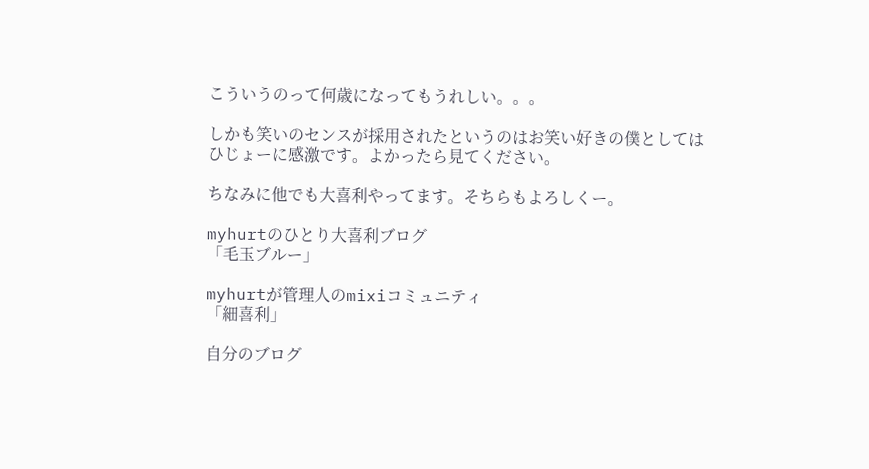こういうのって何歳になってもうれしい。。。

しかも笑いのセンスが採用されたというのはお笑い好きの僕としてはひじょーに感激です。よかったら見てください。

ちなみに他でも大喜利やってます。そちらもよろしくー。

myhurtのひとり大喜利ブログ
「毛玉ブルー」

myhurtが管理人のmixiコミュニティ
「細喜利」

自分のブログ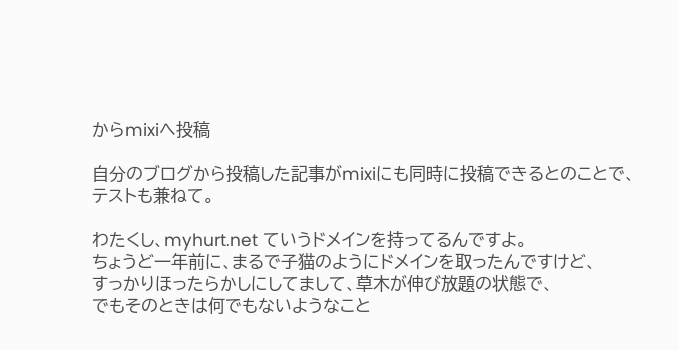からmixiへ投稿

自分のブログから投稿した記事がmixiにも同時に投稿できるとのことで、テストも兼ねて。

わたくし、myhurt.net ていうドメインを持ってるんですよ。
ちょうど一年前に、まるで子猫のようにドメインを取ったんですけど、
すっかりほったらかしにしてまして、草木が伸び放題の状態で、
でもそのときは何でもないようなこと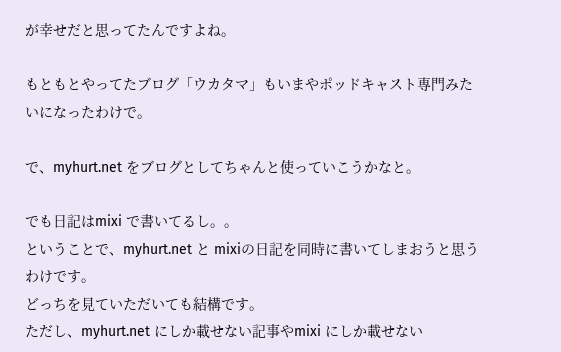が幸せだと思ってたんですよね。

もともとやってたブログ「ウカタマ」もいまやポッドキャスト専門みたいになったわけで。

で、myhurt.net をブログとしてちゃんと使っていこうかなと。

でも日記はmixi で書いてるし。。
ということで、myhurt.net と mixiの日記を同時に書いてしまおうと思うわけです。
どっちを見ていただいても結構です。
ただし、myhurt.net にしか載せない記事やmixi にしか載せない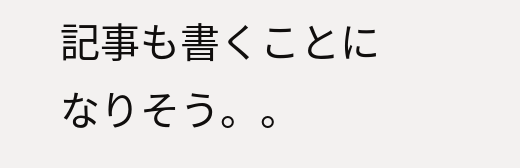記事も書くことになりそう。。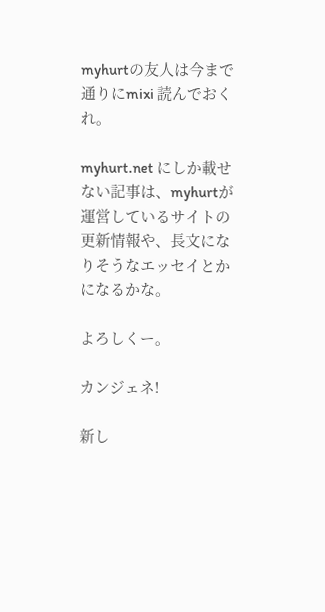myhurtの友人は今まで通りにmixi 読んでおくれ。

myhurt.net にしか載せない記事は、myhurtが運営しているサイトの更新情報や、長文になりそうなエッセイとかになるかな。

よろしくー。

カンジェネ!

新し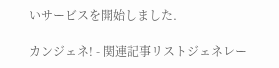いサービスを開始しました.

カンジェネ! - 関連記事リストジェネレー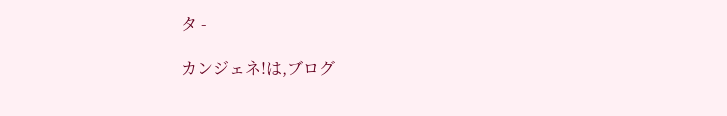タ -

カンジェネ!は,ブログ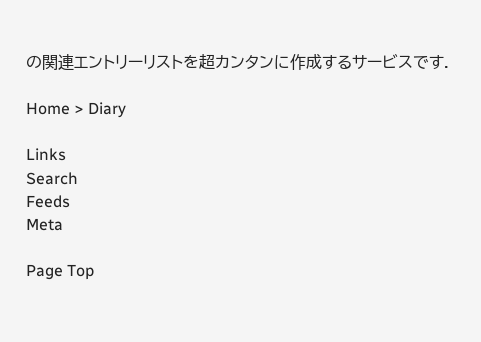の関連エントリーリストを超カンタンに作成するサービスです.

Home > Diary

Links
Search
Feeds
Meta

Page Top